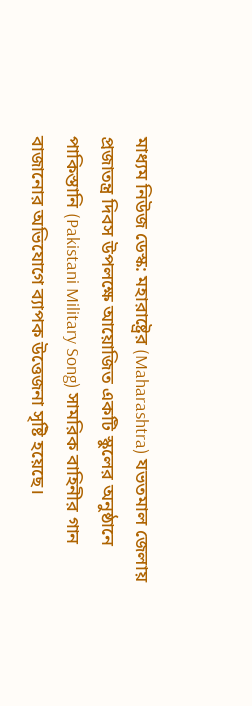মাধ্যম নিউজ ডেস্ক: মহারাষ্ট্রের (Maharashtra) যভতমাল জেলায় প্রজাতন্ত্র দিবস উপলক্ষে আয়োজিত একটি স্কুলের অনুষ্ঠানে পাকিস্তানি (Pakistani Military Song) সামরিক বাহিনীর গান বাজানোর অভিযোগে ব্যাপক উত্তেজনা সৃষ্টি হয়েছে।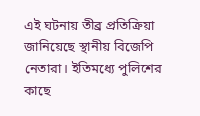এই ঘটনায় তীব্র প্রতিক্রিয়া জানিয়েছে স্থানীয় বিজেপি নেতারা। ইতিমধ্যে পুলিশের কাছে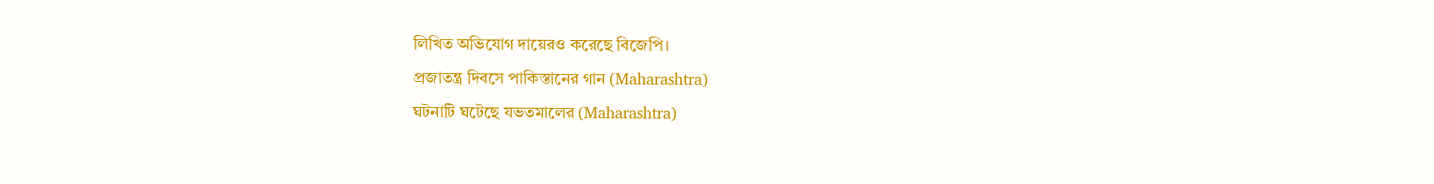লিখিত অভিযোগ দায়েরও করেছে বিজেপি।
প্রজাতন্ত্র দিবসে পাকিস্তানের গান (Maharashtra)
ঘটনাটি ঘটেছে যভতমালের (Maharashtra)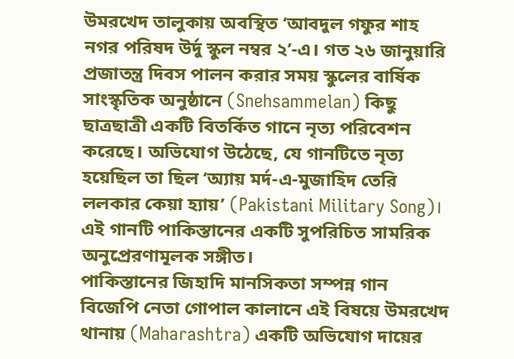উমরখেদ তালুকায় অবস্থিত ‘আবদুল গফুর শাহ নগর পরিষদ উর্দু স্কুল নম্বর ২’-এ। গত ২৬ জানুয়ারি প্রজাতন্ত্র দিবস পালন করার সময় স্কুলের বার্ষিক সাংস্কৃতিক অনুষ্ঠানে (Snehsammelan) কিছু ছাত্রছাত্রী একটি বিতর্কিত গানে নৃত্য পরিবেশন করেছে। অভিযোগ উঠেছে, যে গানটিতে নৃত্য হয়েছিল তা ছিল ‘অ্যায় মর্দ-এ-মুজাহিদ তেরি ললকার কেয়া হ্যায়’ (Pakistani Military Song)। এই গানটি পাকিস্তানের একটি সুপরিচিত সামরিক অনুপ্রেরণামূলক সঙ্গীত।
পাকিস্তানের জিহাদি মানসিকতা সম্পন্ন গান
বিজেপি নেতা গোপাল কালানে এই বিষয়ে উমরখেদ থানায় (Maharashtra) একটি অভিযোগ দায়ের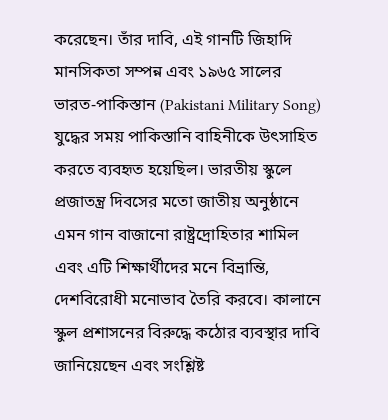করেছেন। তাঁর দাবি, এই গানটি জিহাদি মানসিকতা সম্পন্ন এবং ১৯৬৫ সালের ভারত-পাকিস্তান (Pakistani Military Song) যুদ্ধের সময় পাকিস্তানি বাহিনীকে উৎসাহিত করতে ব্যবহৃত হয়েছিল। ভারতীয় স্কুলে প্রজাতন্ত্র দিবসের মতো জাতীয় অনুষ্ঠানে এমন গান বাজানো রাষ্ট্রদ্রোহিতার শামিল এবং এটি শিক্ষার্থীদের মনে বিভ্রান্তি, দেশবিরোধী মনোভাব তৈরি করবে। কালানে স্কুল প্রশাসনের বিরুদ্ধে কঠোর ব্যবস্থার দাবি জানিয়েছেন এবং সংশ্লিষ্ট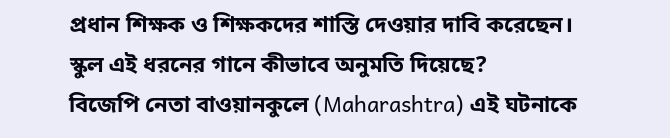প্রধান শিক্ষক ও শিক্ষকদের শাস্তি দেওয়ার দাবি করেছেন।
স্কুল এই ধরনের গানে কীভাবে অনুমতি দিয়েছে?
বিজেপি নেতা বাওয়ানকুলে (Maharashtra) এই ঘটনাকে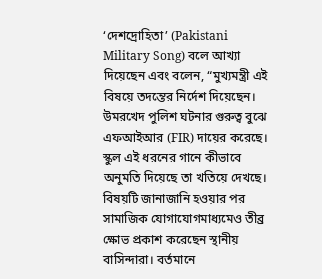‘দেশদ্রোহিতা’ (Pakistani Military Song) বলে আখ্যা দিয়েছেন এবং বলেন, “মুখ্যমন্ত্রী এই বিষয়ে তদন্তের নির্দেশ দিয়েছেন। উমরখেদ পুলিশ ঘটনার গুরুত্ব বুঝে এফআইআর (FIR) দায়ের করেছে। স্কুল এই ধরনের গানে কীভাবে অনুমতি দিয়েছে তা খতিয়ে দেখছে। বিষয়টি জানাজানি হওয়ার পর সামাজিক যোগাযোগমাধ্যমেও তীব্র ক্ষোভ প্রকাশ করেছেন স্থানীয় বাসিন্দারা। বর্তমানে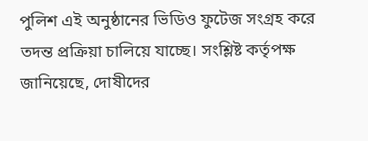পুলিশ এই অনুষ্ঠানের ভিডিও ফুটেজ সংগ্রহ করে তদন্ত প্রক্রিয়া চালিয়ে যাচ্ছে। সংশ্লিষ্ট কর্তৃপক্ষ জানিয়েছে, দোষীদের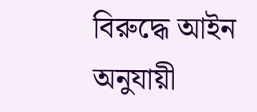বিরুদ্ধে আইন অনুযায়ী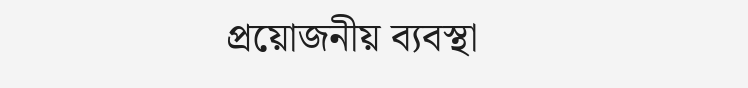প্রয়োজনীয় ব্যবস্থা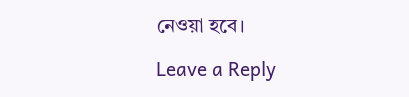নেওয়া হবে।

Leave a Reply